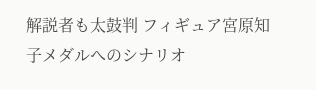解説者も太鼓判 フィギュア宮原知子メダルへのシナリオ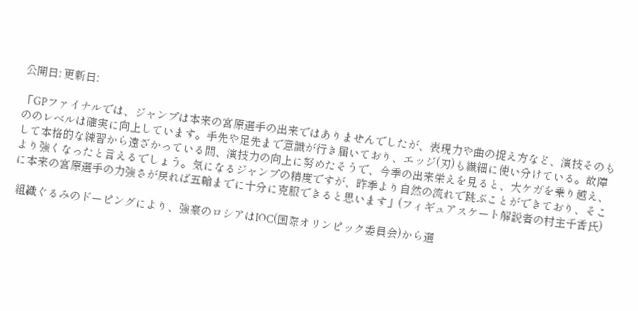公開日: 更新日:

「GPファイナルでは、ジャンプは本来の宮原選手の出来ではありませんでしたが、表現力や曲の捉え方など、演技そのもののレベルは確実に向上しています。手先や足先まで意識が行き届いており、エッジ(刃)も繊細に使い分けている。故障して本格的な練習から遠ざかっている間、演技力の向上に努めたそうで、今季の出来栄えを見ると、大ケガを乗り越え、より強くなったと言えるでしょう。気になるジャンプの精度ですが、昨季より自然の流れで跳ぶことができており、そこに本来の宮原選手の力強さが戻れば五輪までに十分に克服できると思います」(フィギュアスケート解説者の村主千香氏)

 組織ぐるみのドーピングにより、強豪のロシアはIOC(国際オリンピック委員会)から選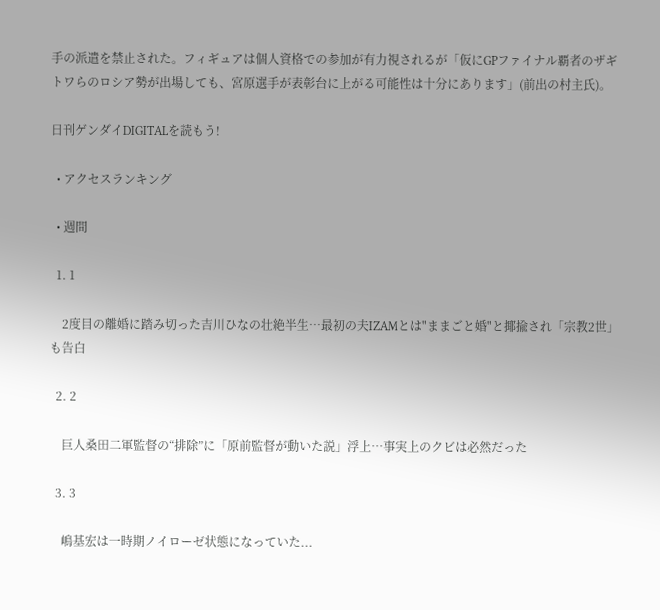手の派遣を禁止された。フィギュアは個人資格での参加が有力視されるが「仮にGPファイナル覇者のザギトワらのロシア勢が出場しても、宮原選手が表彰台に上がる可能性は十分にあります」(前出の村主氏)。

日刊ゲンダイDIGITALを読もう!

  • アクセスランキング

  • 週間

  1. 1

    2度目の離婚に踏み切った吉川ひなの壮絶半生…最初の夫IZAMとは"ままごと婚"と揶揄され「宗教2世」も告白

  2. 2

    巨人桑田二軍監督の“排除”に「原前監督が動いた説」浮上…事実上のクビは必然だった

  3. 3

    嶋基宏は一時期ノイローゼ状態になっていた...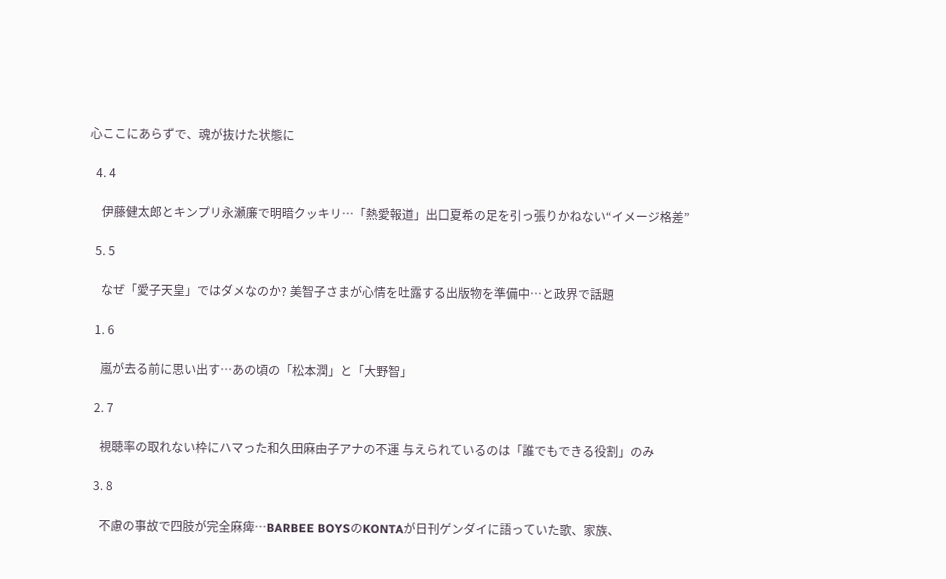心ここにあらずで、魂が抜けた状態に

  4. 4

    伊藤健太郎とキンプリ永瀬廉で明暗クッキリ…「熱愛報道」出口夏希の足を引っ張りかねない“イメージ格差”

  5. 5

    なぜ「愛子天皇」ではダメなのか? 美智子さまが心情を吐露する出版物を準備中…と政界で話題

  1. 6

    嵐が去る前に思い出す…あの頃の「松本潤」と「大野智」

  2. 7

    視聴率の取れない枠にハマった和久田麻由子アナの不運 与えられているのは「誰でもできる役割」のみ

  3. 8

    不慮の事故で四肢が完全麻痺…BARBEE BOYSのKONTAが日刊ゲンダイに語っていた歌、家族、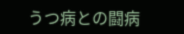うつ病との闘病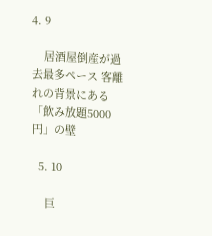4. 9

    居酒屋倒産が過去最多ペース 客離れの背景にある「飲み放題5000円」の壁

  5. 10

    巨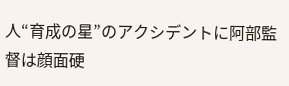人“育成の星”のアクシデントに阿部監督は顔面硬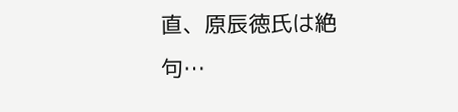直、原辰徳氏は絶句…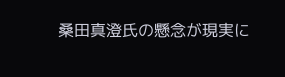桑田真澄氏の懸念が現実に